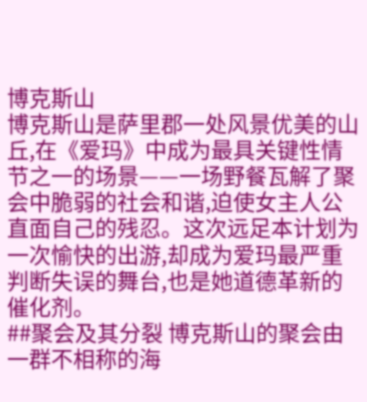博克斯山
博克斯山是萨里郡一处风景优美的山丘,在《爱玛》中成为最具关键性情节之一的场景——一场野餐瓦解了聚会中脆弱的社会和谐,迫使女主人公直面自己的残忍。这次远足本计划为一次愉快的出游,却成为爱玛最严重判断失误的舞台,也是她道德革新的催化剂。
##聚会及其分裂 博克斯山的聚会由一群不相称的海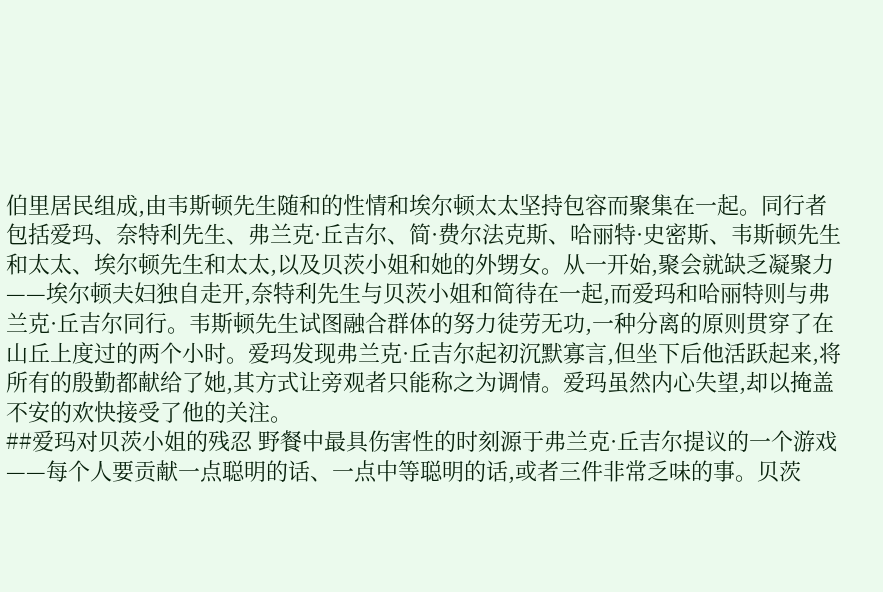伯里居民组成,由韦斯顿先生随和的性情和埃尔顿太太坚持包容而聚集在一起。同行者包括爱玛、奈特利先生、弗兰克·丘吉尔、简·费尔法克斯、哈丽特·史密斯、韦斯顿先生和太太、埃尔顿先生和太太,以及贝茨小姐和她的外甥女。从一开始,聚会就缺乏凝聚力——埃尔顿夫妇独自走开,奈特利先生与贝茨小姐和简待在一起,而爱玛和哈丽特则与弗兰克·丘吉尔同行。韦斯顿先生试图融合群体的努力徒劳无功,一种分离的原则贯穿了在山丘上度过的两个小时。爱玛发现弗兰克·丘吉尔起初沉默寡言,但坐下后他活跃起来,将所有的殷勤都献给了她,其方式让旁观者只能称之为调情。爱玛虽然内心失望,却以掩盖不安的欢快接受了他的关注。
##爱玛对贝茨小姐的残忍 野餐中最具伤害性的时刻源于弗兰克·丘吉尔提议的一个游戏——每个人要贡献一点聪明的话、一点中等聪明的话,或者三件非常乏味的事。贝茨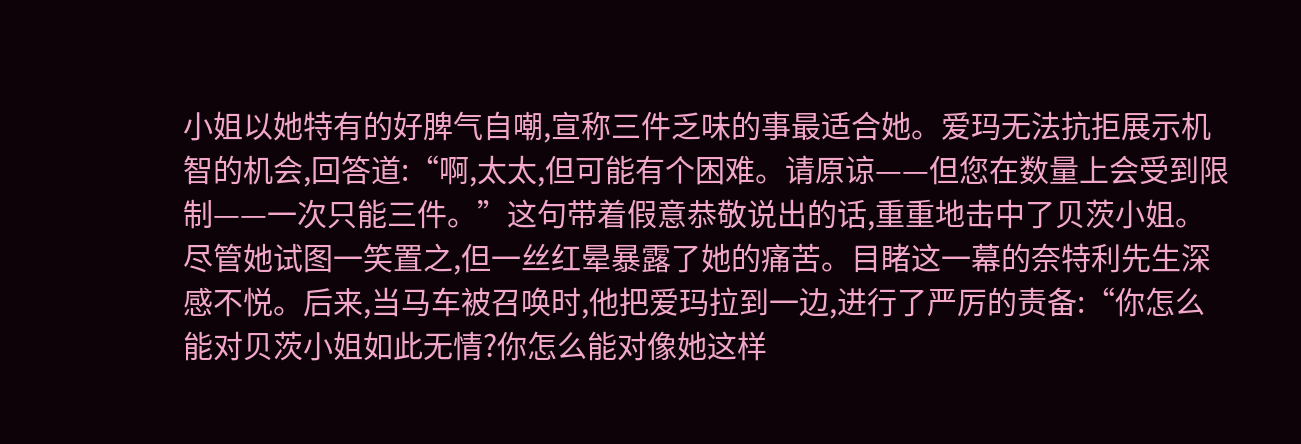小姐以她特有的好脾气自嘲,宣称三件乏味的事最适合她。爱玛无法抗拒展示机智的机会,回答道:“啊,太太,但可能有个困难。请原谅——但您在数量上会受到限制——一次只能三件。”这句带着假意恭敬说出的话,重重地击中了贝茨小姐。尽管她试图一笑置之,但一丝红晕暴露了她的痛苦。目睹这一幕的奈特利先生深感不悦。后来,当马车被召唤时,他把爱玛拉到一边,进行了严厉的责备:“你怎么能对贝茨小姐如此无情?你怎么能对像她这样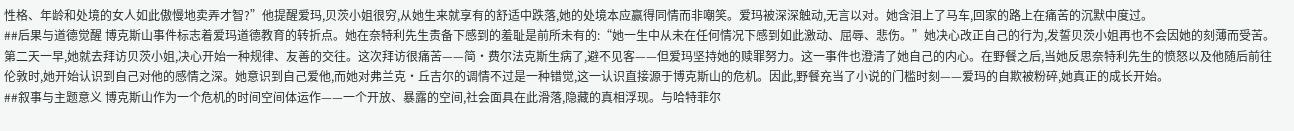性格、年龄和处境的女人如此傲慢地卖弄才智?”他提醒爱玛,贝茨小姐很穷,从她生来就享有的舒适中跌落,她的处境本应赢得同情而非嘲笑。爱玛被深深触动,无言以对。她含泪上了马车,回家的路上在痛苦的沉默中度过。
##后果与道德觉醒 博克斯山事件标志着爱玛道德教育的转折点。她在奈特利先生责备下感到的羞耻是前所未有的:“她一生中从未在任何情况下感到如此激动、屈辱、悲伤。”她决心改正自己的行为,发誓贝茨小姐再也不会因她的刻薄而受苦。第二天一早,她就去拜访贝茨小姐,决心开始一种规律、友善的交往。这次拜访很痛苦——简·费尔法克斯生病了,避不见客——但爱玛坚持她的赎罪努力。这一事件也澄清了她自己的内心。在野餐之后,当她反思奈特利先生的愤怒以及他随后前往伦敦时,她开始认识到自己对他的感情之深。她意识到自己爱他,而她对弗兰克·丘吉尔的调情不过是一种错觉,这一认识直接源于博克斯山的危机。因此,野餐充当了小说的门槛时刻——爱玛的自欺被粉碎,她真正的成长开始。
##叙事与主题意义 博克斯山作为一个危机的时间空间体运作——一个开放、暴露的空间,社会面具在此滑落,隐藏的真相浮现。与哈特菲尔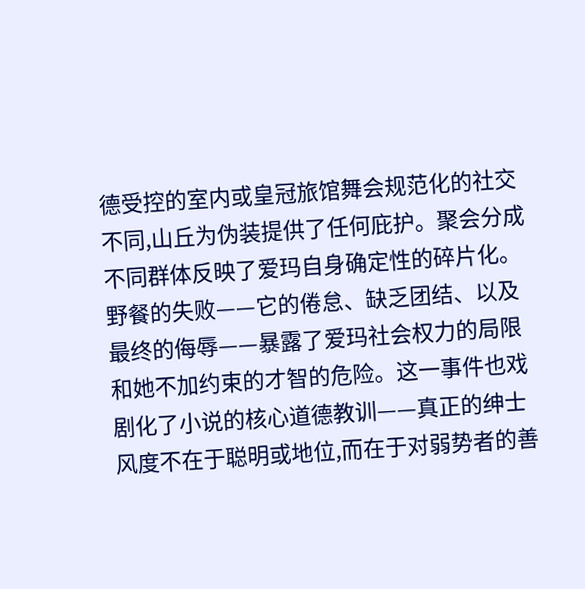德受控的室内或皇冠旅馆舞会规范化的社交不同,山丘为伪装提供了任何庇护。聚会分成不同群体反映了爱玛自身确定性的碎片化。野餐的失败——它的倦怠、缺乏团结、以及最终的侮辱——暴露了爱玛社会权力的局限和她不加约束的才智的危险。这一事件也戏剧化了小说的核心道德教训——真正的绅士风度不在于聪明或地位,而在于对弱势者的善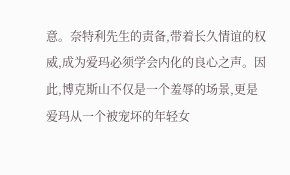意。奈特利先生的责备,带着长久情谊的权威,成为爱玛必须学会内化的良心之声。因此,博克斯山不仅是一个羞辱的场景,更是爱玛从一个被宠坏的年轻女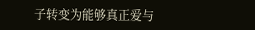子转变为能够真正爱与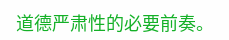道德严肃性的必要前奏。